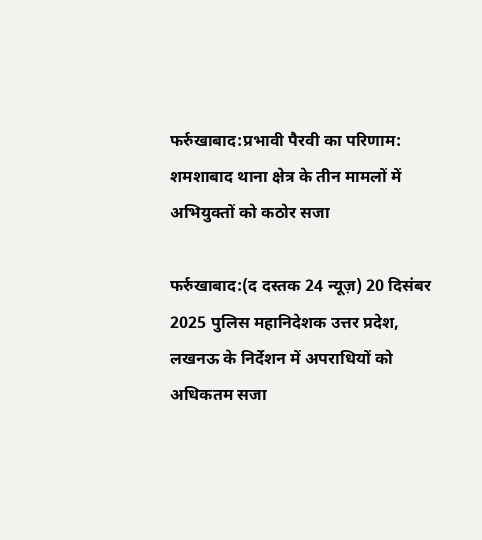फर्रुखाबाद:प्रभावी पैरवी का परिणाम: शमशाबाद थाना क्षेत्र के तीन मामलों में अभियुक्तों को कठोर सजा

फर्रुखाबाद:(द दस्तक 24 न्यूज़) 20 दिसंबर 2025 पुलिस महानिदेशक उत्तर प्रदेश, लखनऊ के निर्देशन में अपराधियों को अधिकतम सजा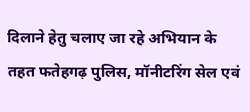दिलाने हेतु चलाए जा रहे अभियान के तहत फतेहगढ़ पुलिस, मॉनीटरिंग सेल एवं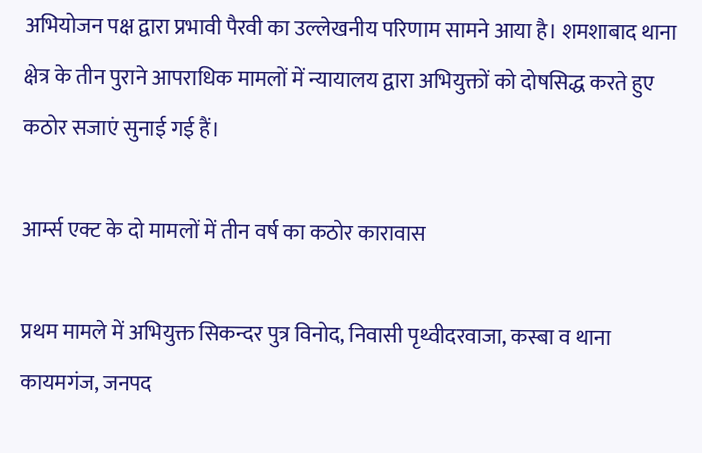अभियोजन पक्ष द्वारा प्रभावी पैरवी का उल्लेखनीय परिणाम सामने आया है। शमशाबाद थाना क्षेत्र के तीन पुराने आपराधिक मामलों में न्यायालय द्वारा अभियुक्तों को दोषसिद्ध करते हुए कठोर सजाएं सुनाई गई हैं।

आर्म्स एक्ट के दो मामलों में तीन वर्ष का कठोर कारावास

प्रथम मामले में अभियुक्त सिकन्दर पुत्र विनोद, निवासी पृथ्वीदरवाजा, कस्बा व थाना कायमगंज, जनपद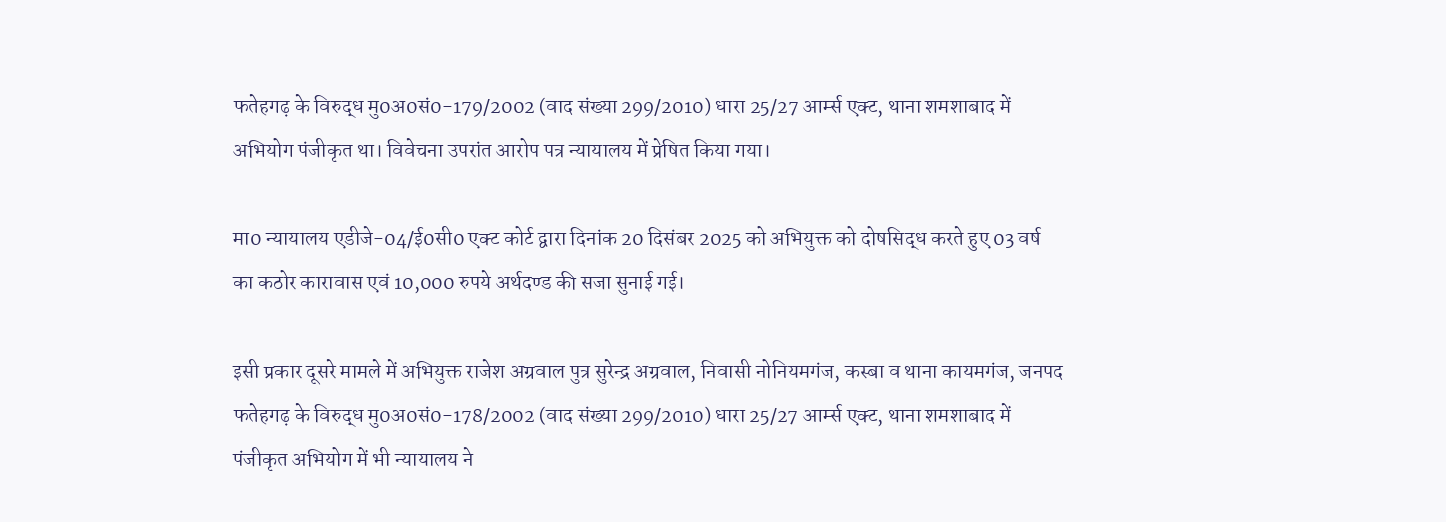फतेहगढ़ के विरुद्ध मु0अ0सं0-179/2002 (वाद संख्या 299/2010) धारा 25/27 आर्म्स एक्ट, थाना शमशाबाद में अभियोग पंजीकृत था। विवेचना उपरांत आरोप पत्र न्यायालय में प्रेषित किया गया।

मा0 न्यायालय एडीजे-04/ई0सी0 एक्ट कोर्ट द्वारा दिनांक 20 दिसंबर 2025 को अभियुक्त को दोषसिद्ध करते हुए 03 वर्ष का कठोर कारावास एवं 10,000 रुपये अर्थदण्ड की सजा सुनाई गई।

इसी प्रकार दूसरे मामले में अभियुक्त राजेश अग्रवाल पुत्र सुरेन्द्र अग्रवाल, निवासी नोनियमगंज, कस्बा व थाना कायमगंज, जनपद फतेहगढ़ के विरुद्ध मु0अ0सं0-178/2002 (वाद संख्या 299/2010) धारा 25/27 आर्म्स एक्ट, थाना शमशाबाद में पंजीकृत अभियोग में भी न्यायालय ने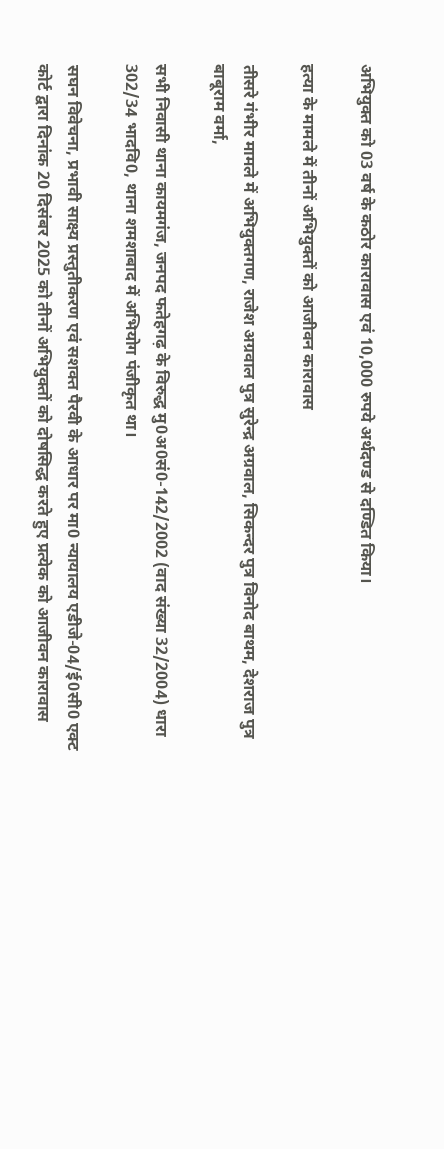अभियुक्त को 03 वर्ष के कठोर कारावास एवं 10,000 रुपये अर्थदण्ड से दण्डित किया।

हत्या के मामले में तीनों अभियुक्तों को आजीवन कारावास

तीसरे गंभीर मामले में अभियुक्तगण, राजेश अग्रवाल पुत्र सुरेन्द्र अग्रवाल, सिकन्दर पुत्र विनोद बाथम, देशराज पुत्र बाबूराम वर्मा,

सभी निवासी थाना कायमगंज, जनपद फतेहगढ़ के विरुद्ध मु0अ0सं0-142/2002 (वाद संख्या 32/2004) धारा 302/34 भादवि0, थाना शमशाबाद में अभियोग पंजीकृत था।

सघन विवेचना, प्रभावी साक्ष्य प्रस्तुतीकरण एवं सशक्त पैरवी के आधार पर मा0 न्यायालय एडीजे-04/ई0सी0 एक्ट कोर्ट द्वारा दिनांक 20 दिसंबर 2025 को तीनों अभियुक्तों को दोषसिद्ध करते हुए प्रत्येक को आजीवन कारावास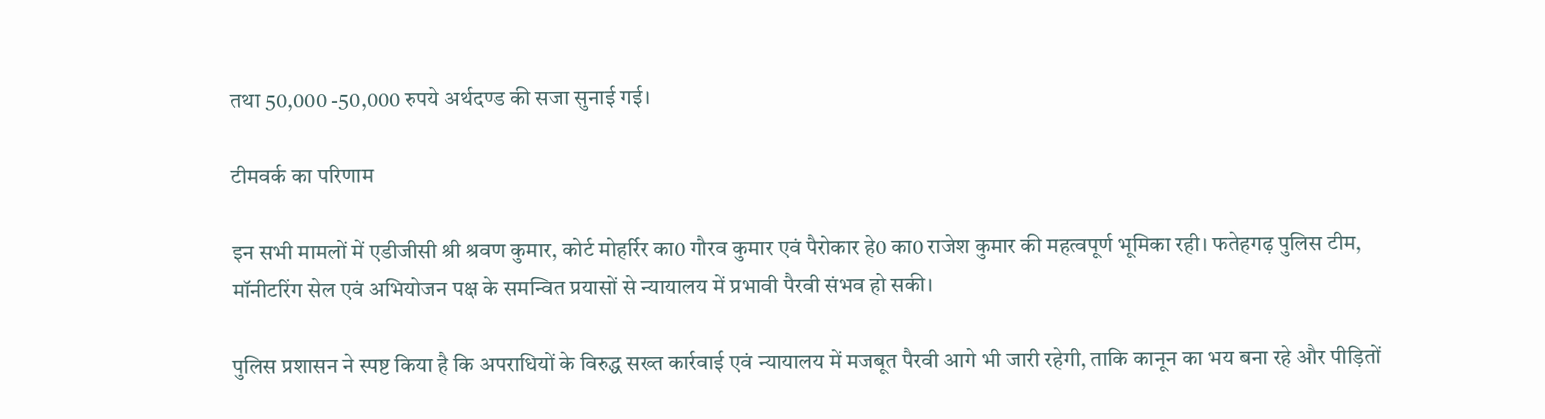तथा 50,000 -50,000 रुपये अर्थदण्ड की सजा सुनाई गई।

टीमवर्क का परिणाम

इन सभी मामलों में एडीजीसी श्री श्रवण कुमार, कोर्ट मोहर्रिर का0 गौरव कुमार एवं पैरोकार हे0 का0 राजेश कुमार की महत्वपूर्ण भूमिका रही। फतेहगढ़ पुलिस टीम, मॉनीटरिंग सेल एवं अभियोजन पक्ष के समन्वित प्रयासों से न्यायालय में प्रभावी पैरवी संभव हो सकी।

पुलिस प्रशासन ने स्पष्ट किया है कि अपराधियों के विरुद्ध सख्त कार्रवाई एवं न्यायालय में मजबूत पैरवी आगे भी जारी रहेगी, ताकि कानून का भय बना रहे और पीड़ितों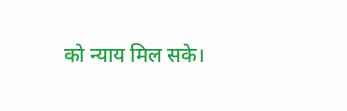को न्याय मिल सके।